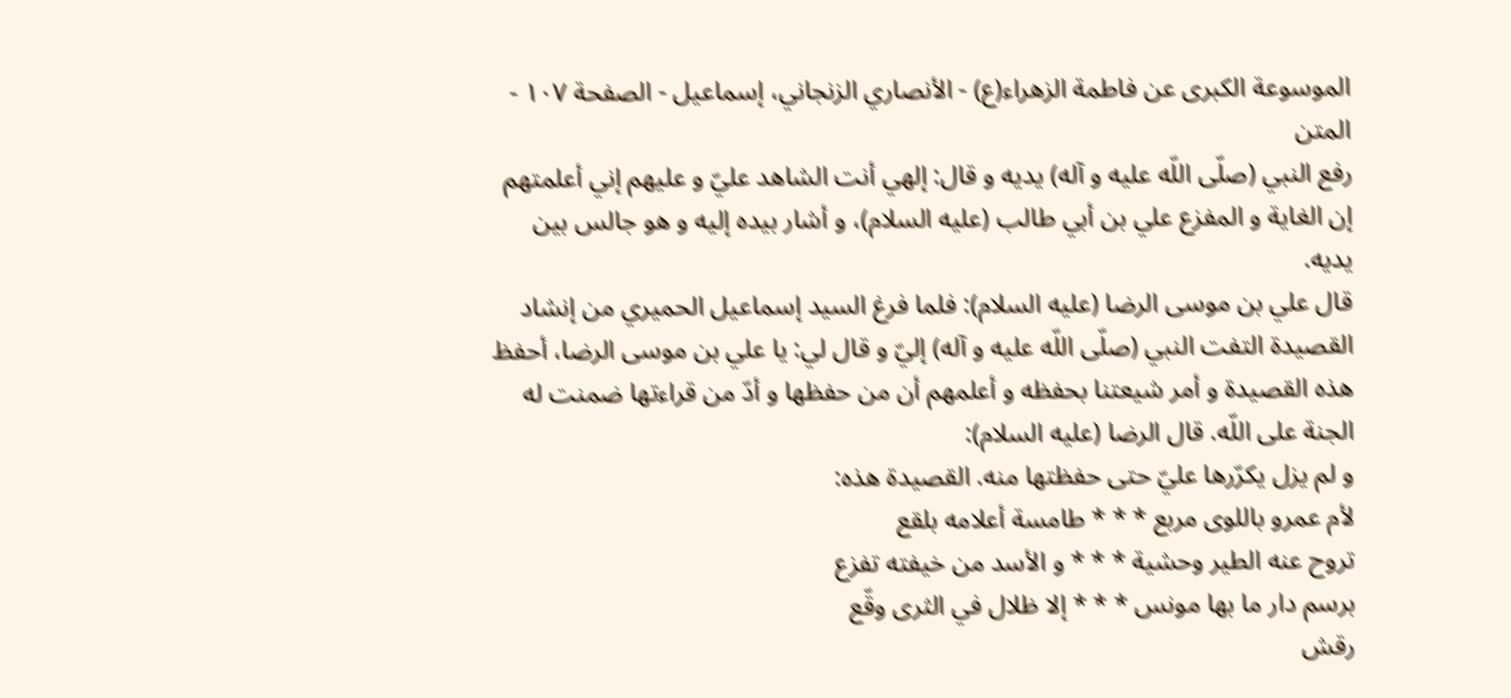الموسوعة الكبرى عن فاطمة الزهراء(ع) - الأنصاري الزنجاني، إسماعيل - الصفحة ١٠٧ - المتن
رفع النبي (صلّى اللّه عليه و آله) يديه و قال: إلهي أنت الشاهد عليّ و عليهم إني أعلمتهم إن الغاية و المفزع علي بن أبي طالب (عليه السلام)، و أشار بيده إليه و هو جالس بين يديه.
قال علي بن موسى الرضا (عليه السلام): فلما فرغ السيد إسماعيل الحميري من إنشاد القصيدة التفت النبي (صلّى اللّه عليه و آله) إليّ و قال لي: يا علي بن موسى الرضا، أحفظ هذه القصيدة و أمر شيعتنا بحفظه و أعلمهم أن من حفظها و أدّ من قراءتها ضمنت له الجنة على اللّه. قال الرضا (عليه السلام):
و لم يزل يكرّرها عليّ حتى حفظتها منه. القصيدة هذه:
لأم عمرو باللوى مربع * * * طامسة أعلامه بلقع
تروح عنه الطير وحشية * * * و الأسد من خيفته تفزع
برسم دار ما بها مونس * * * إلا ظلال في الثرى وقّع
رقش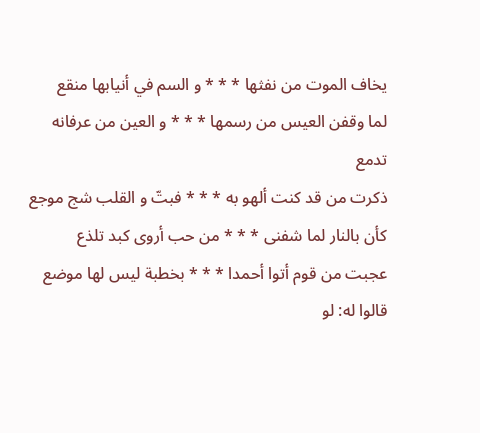يخاف الموت من نفثها * * * و السم في أنيابها منقع
لما وقفن العيس من رسمها * * * و العين من عرفانه تدمع
ذكرت من قد كنت ألهو به * * * فبتّ و القلب شج موجع
كأن بالنار لما شفنى * * * من حب أروى كبد تلذع
عجبت من قوم أتوا أحمدا * * * بخطبة ليس لها موضع
قالوا له: لو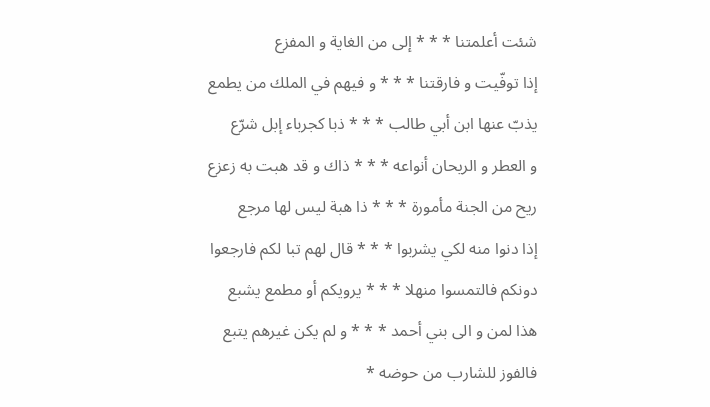شئت أعلمتنا * * * إلى من الغاية و المفزع
إذا توفّيت و فارقتنا * * * و فيهم في الملك من يطمع
يذبّ عنها ابن أبي طالب * * * ذبا كجرباء إبل شرّع
و العطر و الريحان أنواعه * * * ذاك و قد هبت به زعزع
ريح من الجنة مأمورة * * * ذا هبة ليس لها مرجع
إذا دنوا منه لكي يشربوا * * * قال لهم تبا لكم فارجعوا
دونكم فالتمسوا منهلا * * * يرويكم أو مطمع يشبع
هذا لمن و الى بني أحمد * * * و لم يكن غيرهم يتبع
فالفوز للشارب من حوضه *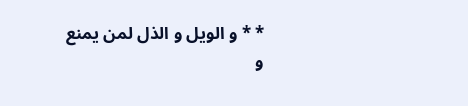* * و الويل و الذل لمن يمنع
و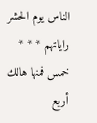الناس يوم الحشر راياتهم * * * خمس فمنها هالك أربع